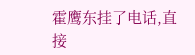霍鹰东挂了电话,直接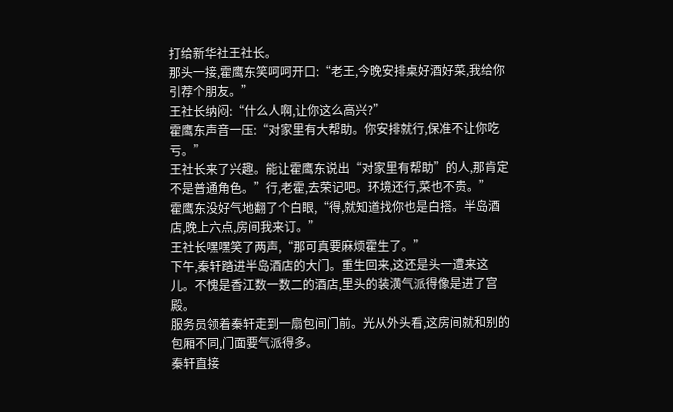打给新华社王社长。
那头一接,霍鹰东笑呵呵开口:“老王,今晚安排桌好酒好菜,我给你引荐个朋友。”
王社长纳闷:“什么人啊,让你这么高兴?”
霍鹰东声音一压:“对家里有大帮助。你安排就行,保准不让你吃亏。”
王社长来了兴趣。能让霍鹰东说出“对家里有帮助”的人,那肯定不是普通角色。”行,老霍,去荣记吧。环境还行,菜也不贵。”
霍鹰东没好气地翻了个白眼,“得,就知道找你也是白搭。半岛酒店,晚上六点,房间我来订。”
王社长嘿嘿笑了两声,“那可真要麻烦霍生了。”
下午,秦轩踏进半岛酒店的大门。重生回来,这还是头一遭来这儿。不愧是香江数一数二的酒店,里头的装潢气派得像是进了宫殿。
服务员领着秦轩走到一扇包间门前。光从外头看,这房间就和别的包厢不同,门面要气派得多。
秦轩直接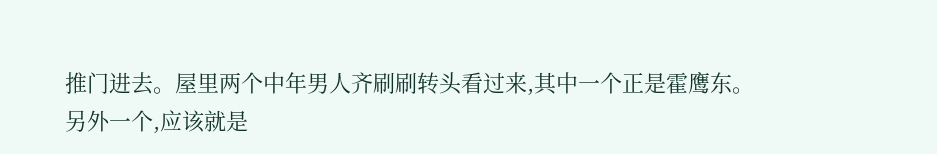推门进去。屋里两个中年男人齐刷刷转头看过来,其中一个正是霍鹰东。
另外一个,应该就是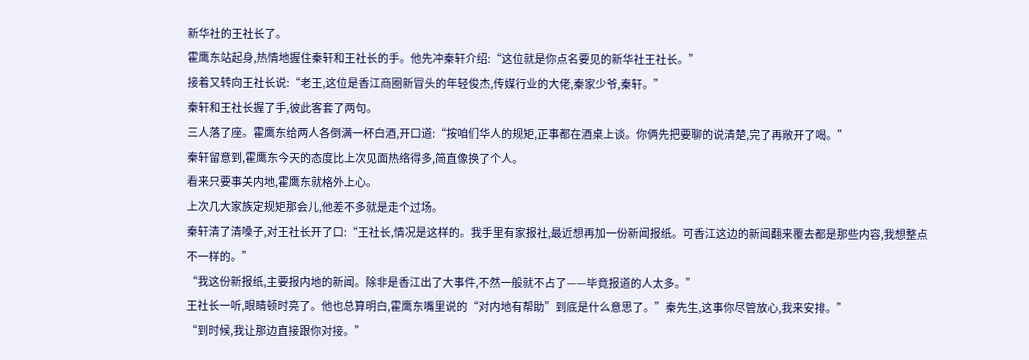新华社的王社长了。
霍鹰东站起身,热情地握住秦轩和王社长的手。他先冲秦轩介绍:“这位就是你点名要见的新华社王社长。”
接着又转向王社长说:“老王,这位是香江商圈新冒头的年轻俊杰,传媒行业的大佬,秦家少爷,秦轩。”
秦轩和王社长握了手,彼此客套了两句。
三人落了座。霍鹰东给两人各倒满一杯白酒,开口道:“按咱们华人的规矩,正事都在酒桌上谈。你俩先把要聊的说清楚,完了再敞开了喝。”
秦轩留意到,霍鹰东今天的态度比上次见面热络得多,简直像换了个人。
看来只要事关内地,霍鹰东就格外上心。
上次几大家族定规矩那会儿,他差不多就是走个过场。
秦轩清了清嗓子,对王社长开了口:“王社长,情况是这样的。我手里有家报社,最近想再加一份新闻报纸。可香江这边的新闻翻来覆去都是那些内容,我想整点不一样的。”
“我这份新报纸,主要报内地的新闻。除非是香江出了大事件,不然一般就不占了——毕竟报道的人太多。”
王社长一听,眼睛顿时亮了。他也总算明白,霍鹰东嘴里说的“对内地有帮助”到底是什么意思了。”秦先生,这事你尽管放心,我来安排。”
“到时候,我让那边直接跟你对接。”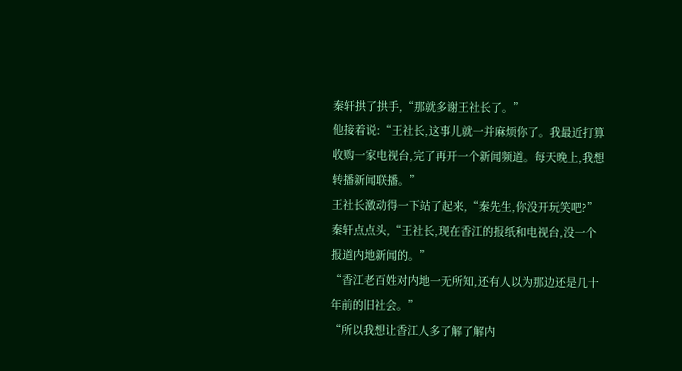秦轩拱了拱手,“那就多谢王社长了。”
他接着说:“王社长,这事儿就一并麻烦你了。我最近打算收购一家电视台,完了再开一个新闻频道。每天晚上,我想转播新闻联播。”
王社长激动得一下站了起来,“秦先生,你没开玩笑吧?”
秦轩点点头,“王社长,现在香江的报纸和电视台,没一个报道内地新闻的。”
“香江老百姓对内地一无所知,还有人以为那边还是几十年前的旧社会。”
“所以我想让香江人多了解了解内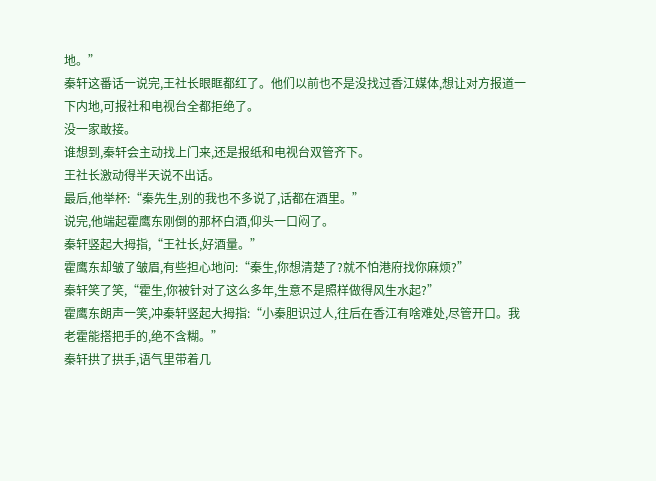地。”
秦轩这番话一说完,王社长眼眶都红了。他们以前也不是没找过香江媒体,想让对方报道一下内地,可报社和电视台全都拒绝了。
没一家敢接。
谁想到,秦轩会主动找上门来,还是报纸和电视台双管齐下。
王社长激动得半天说不出话。
最后,他举杯:“秦先生,别的我也不多说了,话都在酒里。”
说完,他端起霍鹰东刚倒的那杯白酒,仰头一口闷了。
秦轩竖起大拇指,“王社长,好酒量。”
霍鹰东却皱了皱眉,有些担心地问:“秦生,你想清楚了?就不怕港府找你麻烦?”
秦轩笑了笑,“霍生,你被针对了这么多年,生意不是照样做得风生水起?”
霍鹰东朗声一笑,冲秦轩竖起大拇指:“小秦胆识过人,往后在香江有啥难处,尽管开口。我老霍能搭把手的,绝不含糊。”
秦轩拱了拱手,语气里带着几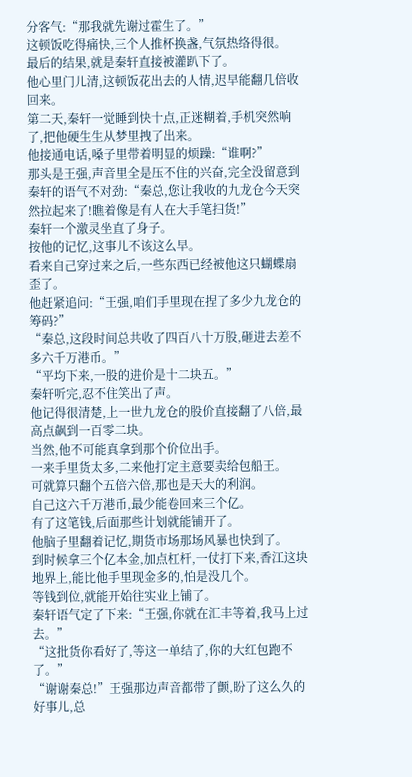分客气:“那我就先谢过霍生了。”
这顿饭吃得痛快,三个人推杯换盏,气氛热络得很。
最后的结果,就是秦轩直接被灌趴下了。
他心里门儿清,这顿饭花出去的人情,迟早能翻几倍收回来。
第二天,秦轩一觉睡到快十点,正迷糊着,手机突然响了,把他硬生生从梦里拽了出来。
他接通电话,嗓子里带着明显的烦躁:“谁啊?”
那头是王强,声音里全是压不住的兴奋,完全没留意到秦轩的语气不对劲:“秦总,您让我收的九龙仓今天突然拉起来了!瞧着像是有人在大手笔扫货!”
秦轩一个激灵坐直了身子。
按他的记忆,这事儿不该这么早。
看来自己穿过来之后,一些东西已经被他这只蝴蝶扇歪了。
他赶紧追问:“王强,咱们手里现在捏了多少九龙仓的筹码?”
“秦总,这段时间总共收了四百八十万股,砸进去差不多六千万港币。”
“平均下来,一股的进价是十二块五。”
秦轩听完,忍不住笑出了声。
他记得很清楚,上一世九龙仓的股价直接翻了八倍,最高点飙到一百零二块。
当然,他不可能真拿到那个价位出手。
一来手里货太多,二来他打定主意要卖给包船王。
可就算只翻个五倍六倍,那也是天大的利润。
自己这六千万港币,最少能卷回来三个亿。
有了这笔钱,后面那些计划就能铺开了。
他脑子里翻着记忆,期货市场那场风暴也快到了。
到时候拿三个亿本金,加点杠杆,一仗打下来,香江这块地界上,能比他手里现金多的,怕是没几个。
等钱到位,就能开始往实业上铺了。
秦轩语气定了下来:“王强,你就在汇丰等着,我马上过去。”
“这批货你看好了,等这一单结了,你的大红包跑不了。”
“谢谢秦总!”王强那边声音都带了颤,盼了这么久的好事儿,总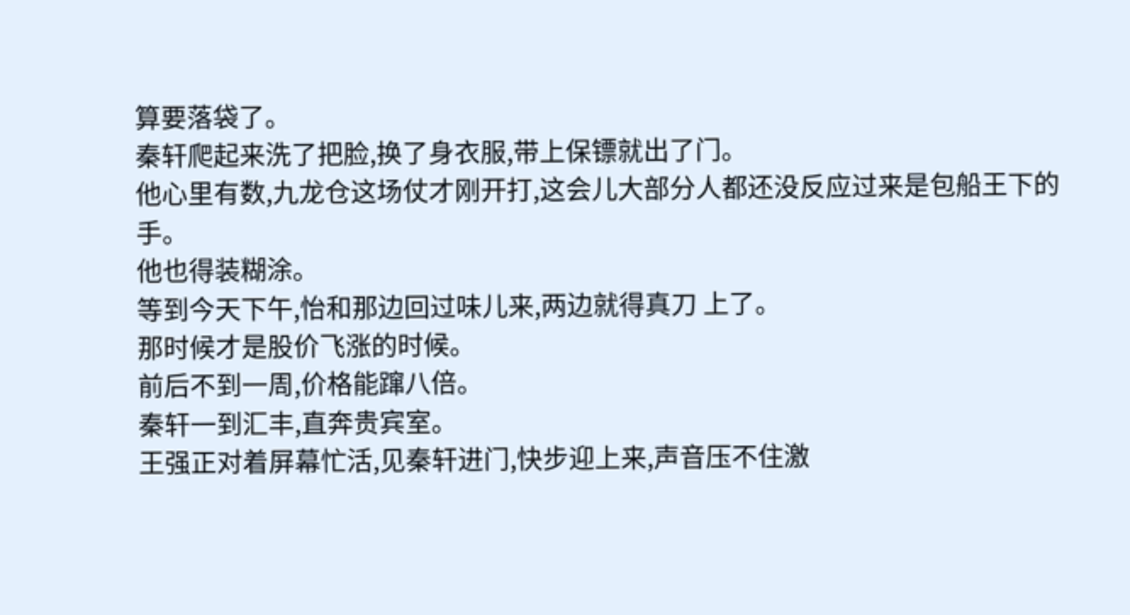算要落袋了。
秦轩爬起来洗了把脸,换了身衣服,带上保镖就出了门。
他心里有数,九龙仓这场仗才刚开打,这会儿大部分人都还没反应过来是包船王下的手。
他也得装糊涂。
等到今天下午,怡和那边回过味儿来,两边就得真刀 上了。
那时候才是股价飞涨的时候。
前后不到一周,价格能蹿八倍。
秦轩一到汇丰,直奔贵宾室。
王强正对着屏幕忙活,见秦轩进门,快步迎上来,声音压不住激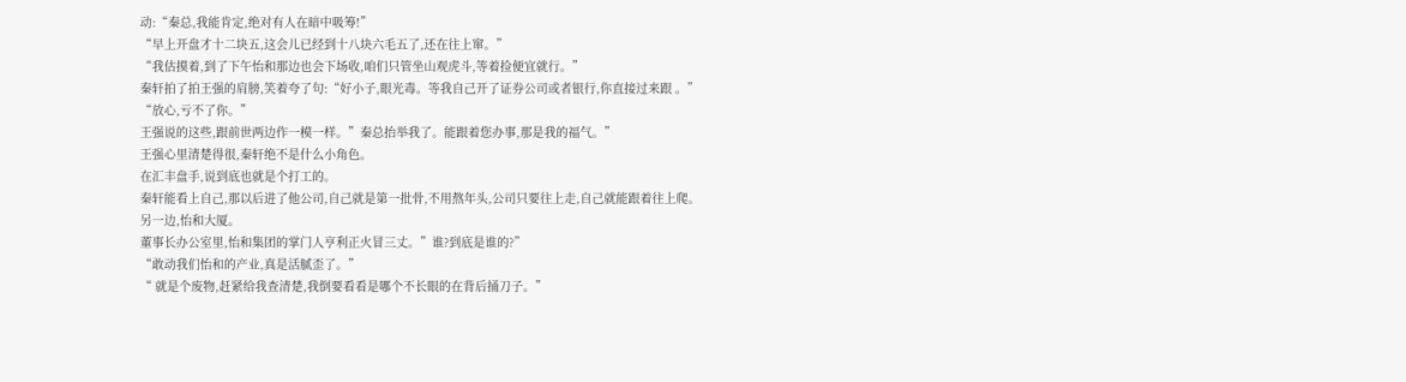动:“秦总,我能肯定,绝对有人在暗中吸筹!”
“早上开盘才十二块五,这会儿已经到十八块六毛五了,还在往上窜。”
“我估摸着,到了下午怡和那边也会下场收,咱们只管坐山观虎斗,等着捡便宜就行。”
秦轩拍了拍王强的肩膀,笑着夸了句:“好小子,眼光毒。等我自己开了证券公司或者银行,你直接过来跟 。”
“放心,亏不了你。”
王强说的这些,跟前世两边作一模一样。”秦总抬举我了。能跟着您办事,那是我的福气。”
王强心里清楚得很,秦轩绝不是什么小角色。
在汇丰盘手,说到底也就是个打工的。
秦轩能看上自己,那以后进了他公司,自己就是第一批骨,不用熬年头,公司只要往上走,自己就能跟着往上爬。
另一边,怡和大厦。
董事长办公室里,怡和集团的掌门人亨利正火冒三丈。”谁?到底是谁的?”
“敢动我们怡和的产业,真是活腻歪了。”
“ 就是个废物,赶紧给我查清楚,我倒要看看是哪个不长眼的在背后捅刀子。”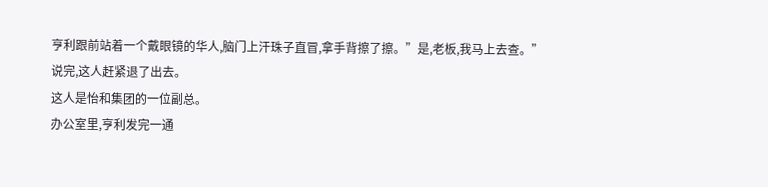亨利跟前站着一个戴眼镜的华人,脑门上汗珠子直冒,拿手背擦了擦。”是,老板,我马上去查。”
说完,这人赶紧退了出去。
这人是怡和集团的一位副总。
办公室里,亨利发完一通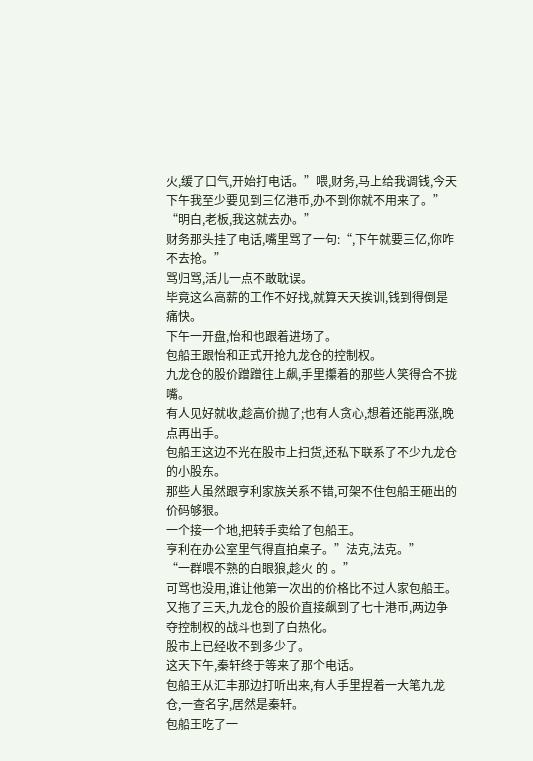火,缓了口气,开始打电话。”喂,财务,马上给我调钱,今天下午我至少要见到三亿港币,办不到你就不用来了。”
“明白,老板,我这就去办。”
财务那头挂了电话,嘴里骂了一句:“,下午就要三亿,你咋不去抢。”
骂归骂,活儿一点不敢耽误。
毕竟这么高薪的工作不好找,就算天天挨训,钱到得倒是痛快。
下午一开盘,怡和也跟着进场了。
包船王跟怡和正式开抢九龙仓的控制权。
九龙仓的股价蹭蹭往上飙,手里攥着的那些人笑得合不拢嘴。
有人见好就收,趁高价抛了;也有人贪心,想着还能再涨,晚点再出手。
包船王这边不光在股市上扫货,还私下联系了不少九龙仓的小股东。
那些人虽然跟亨利家族关系不错,可架不住包船王砸出的价码够狠。
一个接一个地,把转手卖给了包船王。
亨利在办公室里气得直拍桌子。”法克,法克。”
“一群喂不熟的白眼狼,趁火 的 。”
可骂也没用,谁让他第一次出的价格比不过人家包船王。
又拖了三天,九龙仓的股价直接飙到了七十港币,两边争夺控制权的战斗也到了白热化。
股市上已经收不到多少了。
这天下午,秦轩终于等来了那个电话。
包船王从汇丰那边打听出来,有人手里捏着一大笔九龙仓,一查名字,居然是秦轩。
包船王吃了一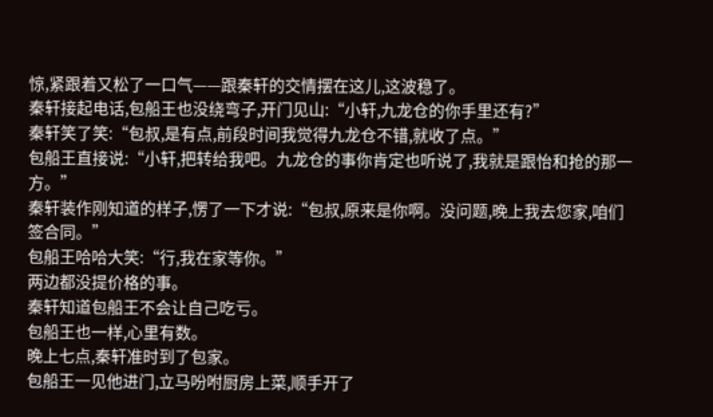惊,紧跟着又松了一口气——跟秦轩的交情摆在这儿,这波稳了。
秦轩接起电话,包船王也没绕弯子,开门见山:“小轩,九龙仓的你手里还有?”
秦轩笑了笑:“包叔,是有点,前段时间我觉得九龙仓不错,就收了点。”
包船王直接说:“小轩,把转给我吧。九龙仓的事你肯定也听说了,我就是跟怡和抢的那一方。”
秦轩装作刚知道的样子,愣了一下才说:“包叔,原来是你啊。没问题,晚上我去您家,咱们签合同。”
包船王哈哈大笑:“行,我在家等你。”
两边都没提价格的事。
秦轩知道包船王不会让自己吃亏。
包船王也一样,心里有数。
晚上七点,秦轩准时到了包家。
包船王一见他进门,立马吩咐厨房上菜,顺手开了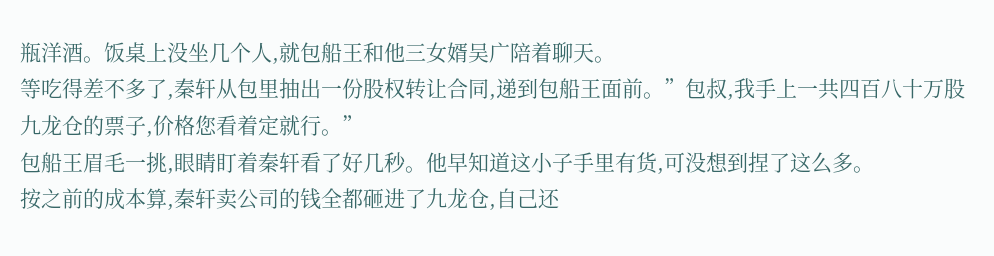瓶洋酒。饭桌上没坐几个人,就包船王和他三女婿吴广陪着聊天。
等吃得差不多了,秦轩从包里抽出一份股权转让合同,递到包船王面前。”包叔,我手上一共四百八十万股九龙仓的票子,价格您看着定就行。”
包船王眉毛一挑,眼睛盯着秦轩看了好几秒。他早知道这小子手里有货,可没想到捏了这么多。
按之前的成本算,秦轩卖公司的钱全都砸进了九龙仓,自己还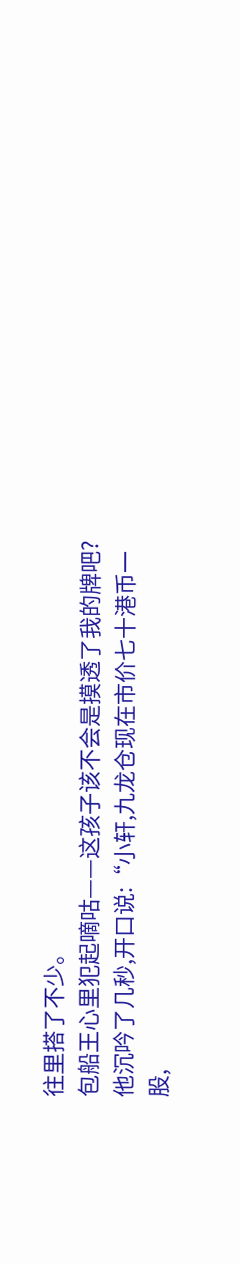往里搭了不少。
包船王心里犯起嘀咕——这孩子该不会是摸透了我的牌吧?
他沉吟了几秒,开口说:“小轩,九龙仓现在市价七十港币一股,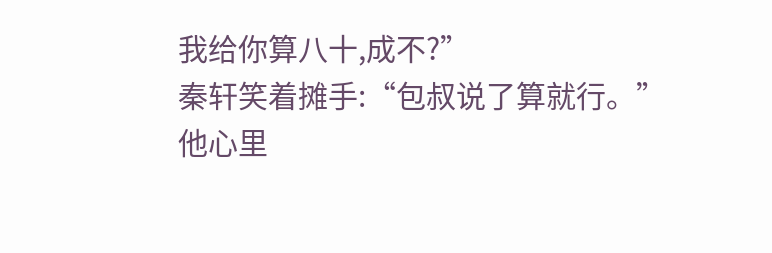我给你算八十,成不?”
秦轩笑着摊手:“包叔说了算就行。”
他心里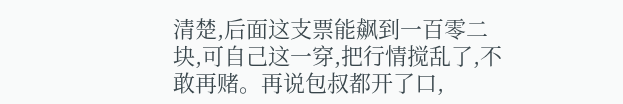清楚,后面这支票能飙到一百零二块,可自己这一穿,把行情搅乱了,不敢再赌。再说包叔都开了口,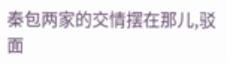秦包两家的交情摆在那儿,驳面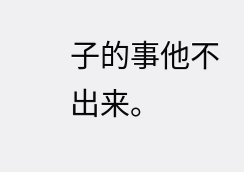子的事他不出来。